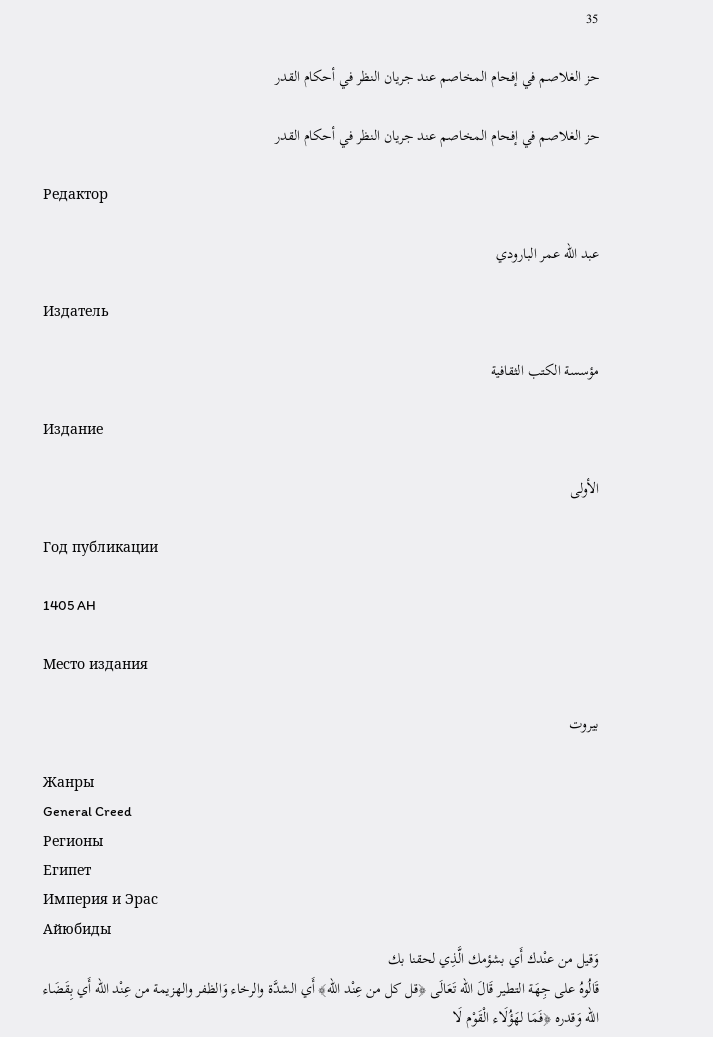35

حز الغلاصم في إفحام المخاصم عند جريان النظر في أحكام القدر

حز الغلاصم في إفحام المخاصم عند جريان النظر في أحكام القدر

Редактор

عبد الله عمر البارودي

Издатель

مؤسسة الكتب الثقافية

Издание

الأولى

Год публикации

1405 AH

Место издания

بيروت

Жанры
General Creed
Регионы
Египет
Империя и Эрас
Айюбиды
وَقيل من عنْدك أَي بشؤمك الَّذِي لحقنا بك
قَالُوهُ على جِهَة التطير قَالَ الله تَعَالَى ﴿قل كل من عِنْد الله﴾ أَي الشدَّة والرخاء وَالظفر والهزيمة من عِنْد الله أَي بِقَضَاء الله وَقدره ﴿فَمَا لهَؤُلَاء الْقَوْم لَا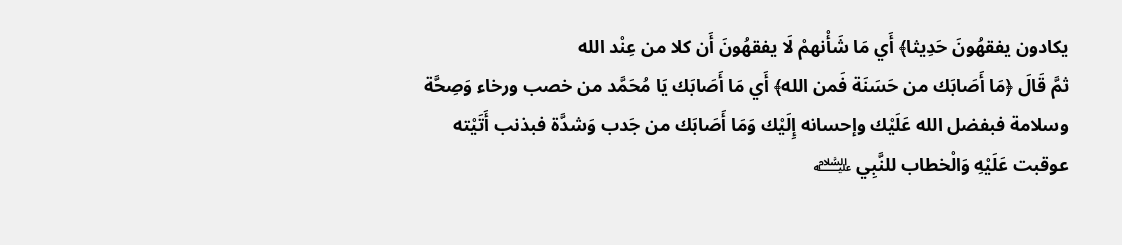يكادون يفقهُونَ حَدِيثا﴾ أَي مَا شَأْنهمْ لَا يفقهُونَ أَن كلا من عِنْد الله
ثمَّ قَالَ ﴿مَا أَصَابَك من حَسَنَة فَمن الله﴾ أَي مَا أَصَابَك يَا مُحَمَّد من خصب ورخاء وَصِحَّة وسلامة فبفضل الله عَلَيْك وإحسانه إِلَيْك وَمَا أَصَابَك من جَدب وَشدَّة فبذنب أَتَيْته عوقبت عَلَيْهِ وَالْخطاب للنَّبِي ﵇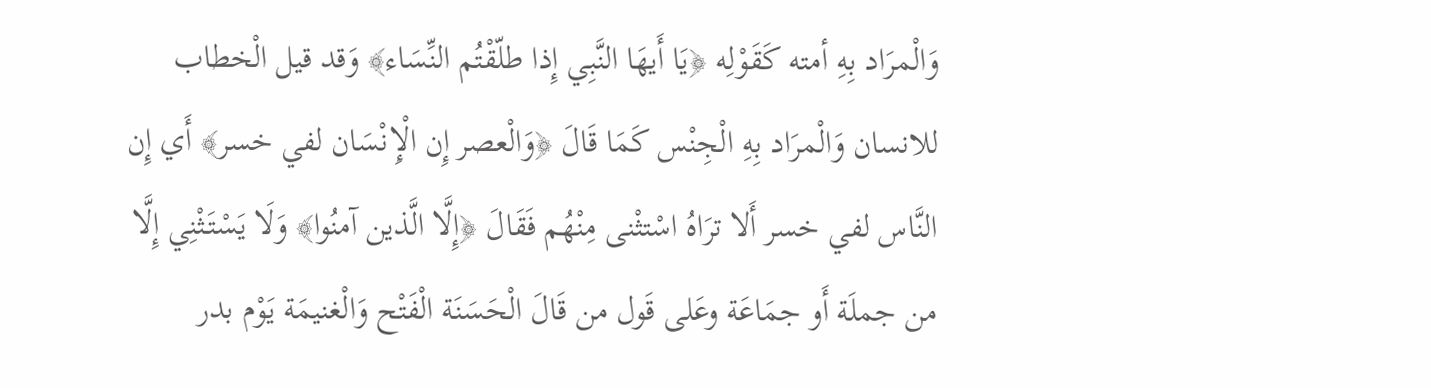وَالْمرَاد بِهِ أمته كَقَوْلِه ﴿يَا أَيهَا النَّبِي إِذا طلّقْتُم النِّسَاء﴾ وَقد قيل الْخطاب للانسان وَالْمرَاد بِهِ الْجِنْس كَمَا قَالَ ﴿وَالْعصر إِن الْإِنْسَان لفي خسر﴾ أَي إِن النَّاس لفي خسر أَلا ترَاهُ اسْتثْنى مِنْهُم فَقَالَ ﴿إِلَّا الَّذين آمنُوا﴾ وَلَا يَسْتَثْنِي إِلَّا من جملَة أَو جمَاعَة وعَلى قَول من قَالَ الْحَسَنَة الْفَتْح وَالْغنيمَة يَوْم بدر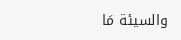والسيئة مَا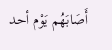أَصَابَهُم يَوْم أحد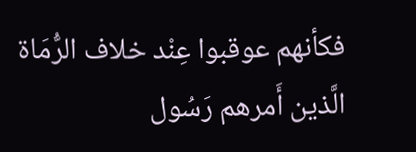فكأنهم عوقبوا عِنْد خلاف الرُّمَاة الَّذين أَمرهم رَسُول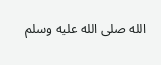الله صلى الله عليه وسلم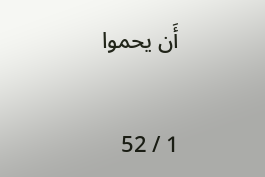أَن يحموا

1 / 52